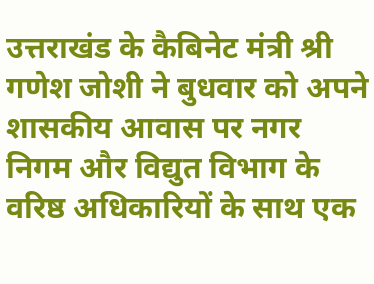उत्तराखंड के कैबिनेट मंत्री श्री गणेश जोशी ने बुधवार को अपने शासकीय आवास पर नगर निगम और विद्युत विभाग के वरिष्ठ अधिकारियों के साथ एक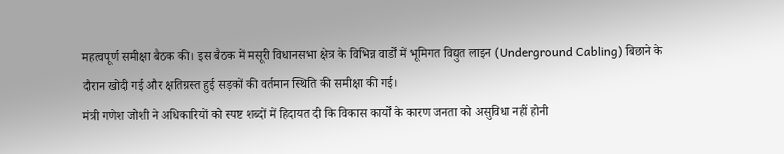महत्वपूर्ण समीक्षा बैठक की। इस बैठक में मसूरी विधानसभा क्षेत्र के विभिन्न वार्डों में भूमिगत विद्युत लाइन (Underground Cabling) बिछाने के दौरान खोदी गई और क्षतिग्रस्त हुई सड़कों की वर्तमान स्थिति की समीक्षा की गई।
मंत्री गणेश जोशी ने अधिकारियों को स्पष्ट शब्दों में हिदायत दी कि विकास कार्यों के कारण जनता को असुविधा नहीं होनी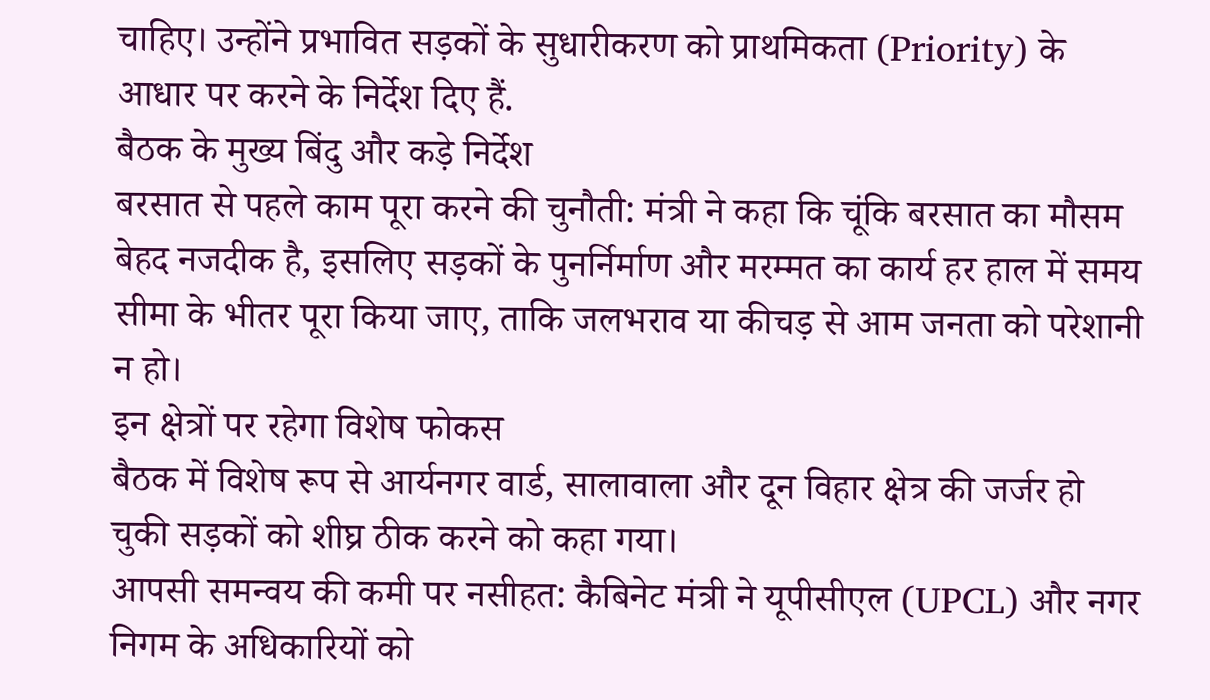चाहिए। उन्होंने प्रभावित सड़कों के सुधारीकरण को प्राथमिकता (Priority) के आधार पर करने के निर्देश दिए हैं.
बैठक के मुख्य बिंदु और कड़े निर्देश
बरसात से पहले काम पूरा करने की चुनौती: मंत्री ने कहा कि चूंकि बरसात का मौसम बेहद नजदीक है, इसलिए सड़कों के पुनर्निर्माण और मरम्मत का कार्य हर हाल में समय सीमा के भीतर पूरा किया जाए, ताकि जलभराव या कीचड़ से आम जनता को परेशानी न हो।
इन क्षेत्रों पर रहेगा विशेष फोकस
बैठक में विशेष रूप से आर्यनगर वार्ड, सालावाला और दून विहार क्षेत्र की जर्जर हो चुकी सड़कों को शीघ्र ठीक करने को कहा गया।
आपसी समन्वय की कमी पर नसीहत: कैबिनेट मंत्री ने यूपीसीएल (UPCL) और नगर निगम के अधिकारियों को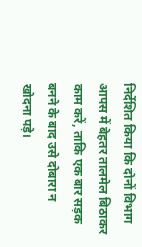निर्देशित किया कि दोनों विभाग आपस में बेहतर तालमेल बिठाकर काम करें, ताकि एक बार सड़क बनने के बाद उसे दोबारा न खोदना पड़े।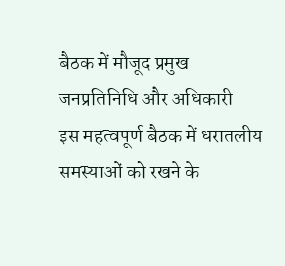बैठक में मौजूद प्रमुख जनप्रतिनिधि और अधिकारी
इस महत्वपूर्ण बैठक में धरातलीय समस्याओं को रखने के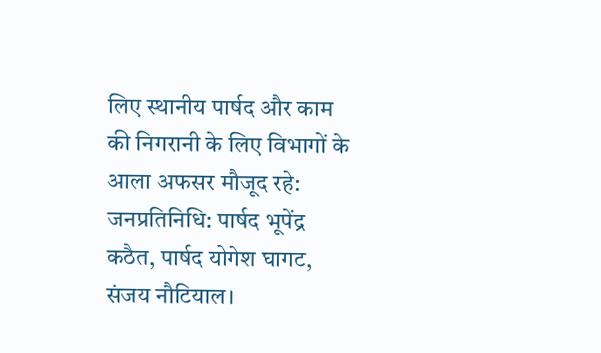लिए स्थानीय पार्षद और काम की निगरानी के लिए विभागों के आला अफसर मौजूद रहे:
जनप्रतिनिधि: पार्षद भूपेंद्र कठैत, पार्षद योगेश घागट, संजय नौटियाल।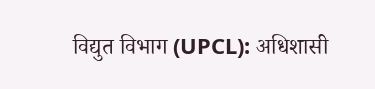विद्युत विभाग (UPCL): अधिशासी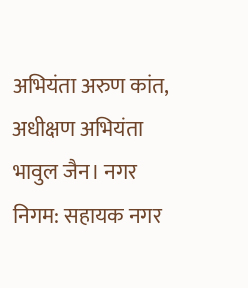अभियंता अरुण कांत, अधीक्षण अभियंता भावुल जैन। नगर निगम: सहायक नगर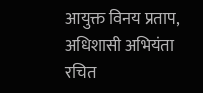आयुक्त विनय प्रताप, अधिशासी अभियंता रचित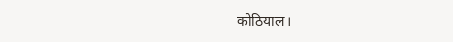कोठियाल।